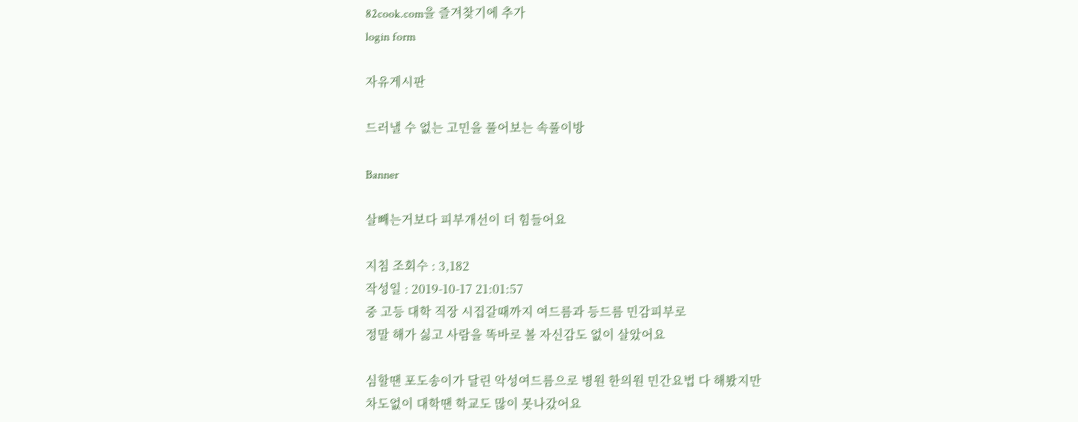82cook.com을 즐겨찾기에 추가
login form

자유게시판

드러낼 수 없는 고민을 풀어보는 속풀이방

Banner

살빼는거보다 피부개선이 더 힘들어요

지침 조회수 : 3,182
작성일 : 2019-10-17 21:01:57
중 고등 대학 직장 시집갈때까지 여드름과 등드름 민감피부로
정말 해가 싫고 사람을 똑바로 볼 자신감도 없이 살았어요

심할땐 포도송이가 달린 악성여드름으로 병원 한의원 민간요법 다 해봤지만
차도없이 대학땐 학교도 많이 못나갔어요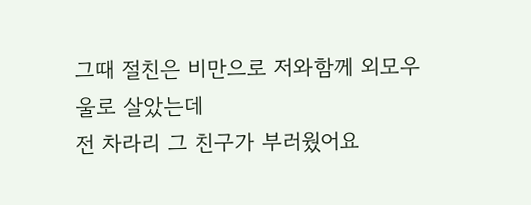그때 절친은 비만으로 저와함께 외모우울로 살았는데
전 차라리 그 친구가 부러웠어요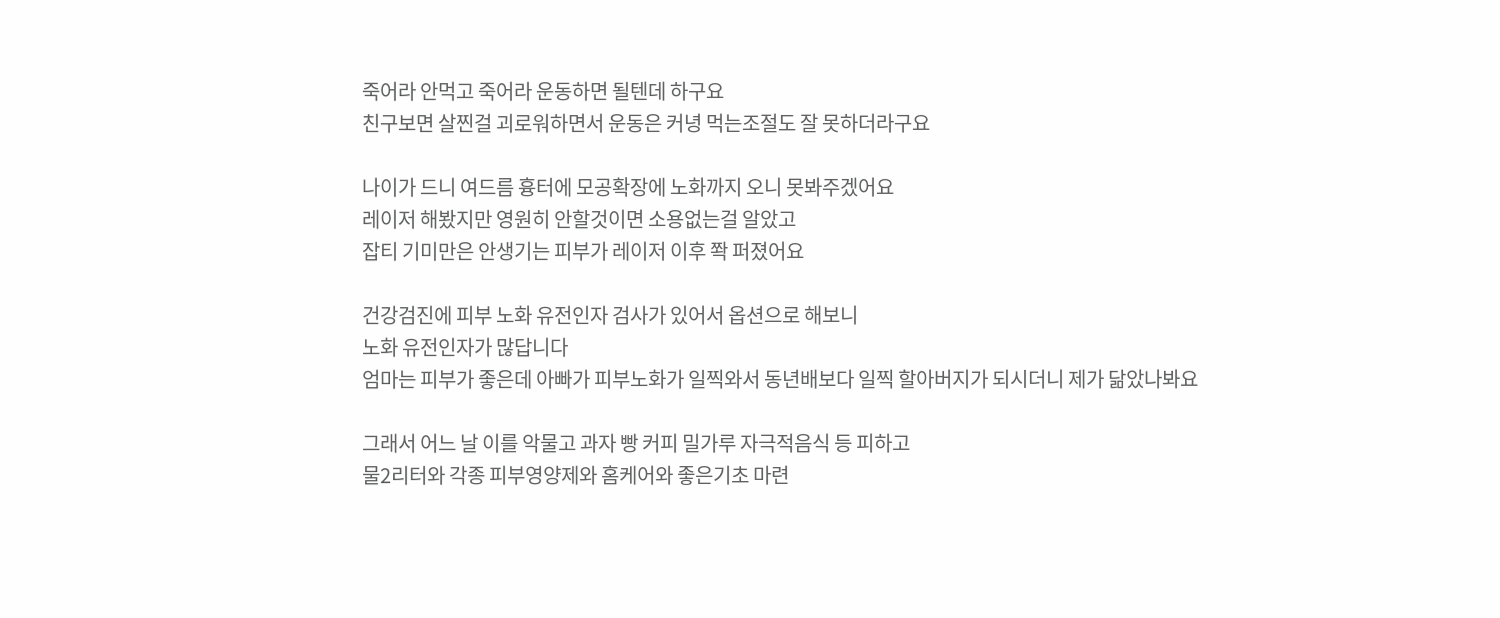죽어라 안먹고 죽어라 운동하면 될텐데 하구요
친구보면 살찐걸 괴로워하면서 운동은 커녕 먹는조절도 잘 못하더라구요

나이가 드니 여드름 흉터에 모공확장에 노화까지 오니 못봐주겠어요
레이저 해봤지만 영원히 안할것이면 소용없는걸 알았고
잡티 기미만은 안생기는 피부가 레이저 이후 쫙 퍼졌어요

건강검진에 피부 노화 유전인자 검사가 있어서 옵션으로 해보니
노화 유전인자가 많답니다
엄마는 피부가 좋은데 아빠가 피부노화가 일찍와서 동년배보다 일찍 할아버지가 되시더니 제가 닮았나봐요

그래서 어느 날 이를 악물고 과자 빵 커피 밀가루 자극적음식 등 피하고
물2리터와 각종 피부영양제와 홈케어와 좋은기초 마련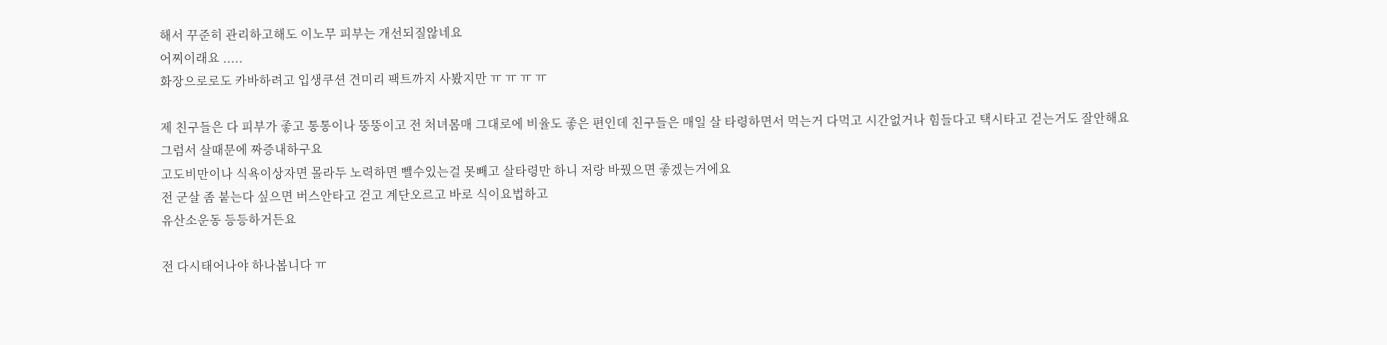해서 꾸준히 관리하고해도 이노무 피부는 개선되질않네요
어찌이래요 .....
화장으로로도 카바하려고 입생쿠션 견미리 팩트까지 사봤지만 ㅠ ㅠ ㅠ ㅠ

제 친구들은 다 피부가 좋고 통통이나 뚱뚱이고 전 처녀몸매 그대로에 비율도 좋은 편인데 친구들은 매일 살 타령하면서 먹는거 다먹고 시간없거나 힘들다고 택시타고 걷는거도 잘안해요
그럼서 살때문에 짜증내하구요
고도비만이나 식욕이상자면 몰라두 노력하면 뺄수있는걸 못빼고 살타령만 하니 저랑 바꿨으면 좋겠는거에요
전 군살 좀 붙는다 싶으면 버스안타고 걷고 계단오르고 바로 식이요법하고
유산소운동 등등하거든요

전 다시태어나야 하나봅니다 ㅠ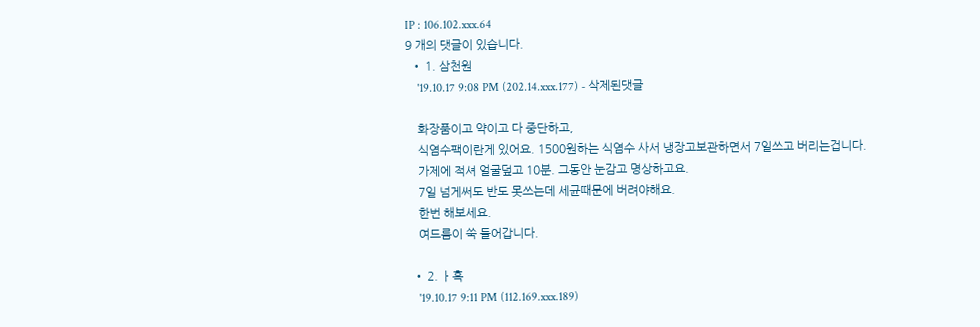IP : 106.102.xxx.64
9 개의 댓글이 있습니다.
  • 1. 삼천원
    '19.10.17 9:08 PM (202.14.xxx.177) - 삭제된댓글

    화장품이고 약이고 다 중단하고,
    식염수팩이란게 있어요. 1500원하는 식염수 사서 냉장고보관하면서 7일쓰고 버리는겁니다.
    가제에 적셔 얼굴덮고 10분. 그동안 눈감고 명상하고요.
    7일 넘게써도 반도 못쓰는데 세균때문에 버려야해요.
    한번 해보세요.
    여드름이 쑥 들어갑니다.

  • 2. ㅏ흑
    '19.10.17 9:11 PM (112.169.xxx.189)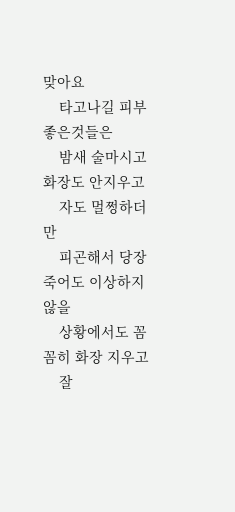맞아요
    타고나길 피부 좋은것들은
    밤새 술마시고 화장도 안지우고
    자도 멀쩡하더만
    피곤해서 당장 죽어도 이상하지 않을
    상황에서도 꼼꼼히 화장 지우고
    잘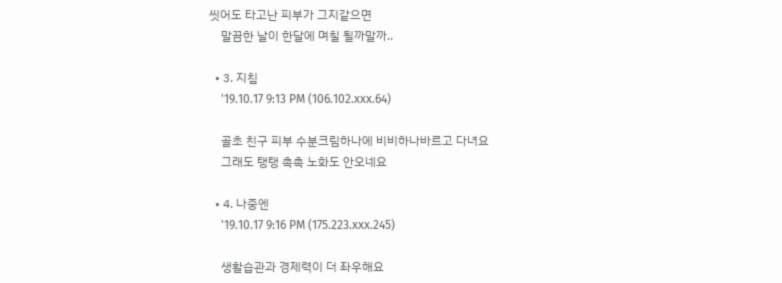씻어도 타고난 피부가 그지같으면
    말끔한 날이 한달에 며칠 될까말까..

  • 3. 지침
    '19.10.17 9:13 PM (106.102.xxx.64)

    골초 친구 피부 수분크림하나에 비비하나바르고 다녀요
    그래도 탱탱 촉촉 노화도 안오네요

  • 4. 나중엔
    '19.10.17 9:16 PM (175.223.xxx.245)

    생활습관과 경제력이 더 좌우해요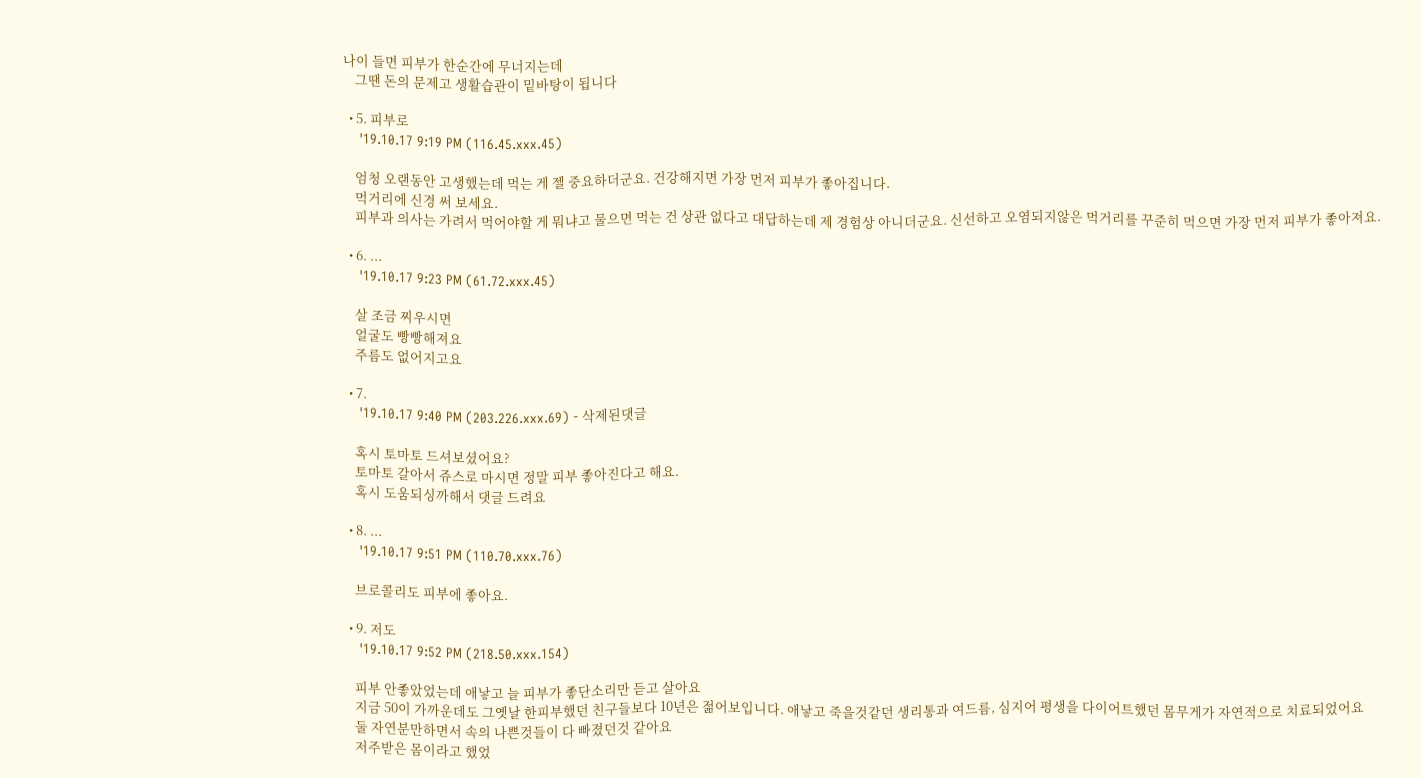나이 들면 피부가 한순간에 무너지는데
    그땐 돈의 문제고 생활습관이 밑바탕이 됩니다

  • 5. 피부로
    '19.10.17 9:19 PM (116.45.xxx.45)

    엄청 오랜동안 고생했는데 먹는 게 젤 중요하더군요. 건강해지면 가장 먼저 피부가 좋아집니다.
    먹거리에 신경 써 보세요.
    피부과 의사는 가려서 먹어야할 게 뭐냐고 물으면 먹는 건 상관 없다고 대답하는데 제 경험상 아니더군요. 신선하고 오염되지않은 먹거리를 꾸준히 먹으면 가장 먼저 피부가 좋아져요.

  • 6. ...
    '19.10.17 9:23 PM (61.72.xxx.45)

    살 조금 찌우시면
    얼굴도 빵빵해져요
    주름도 없어지고요

  • 7.
    '19.10.17 9:40 PM (203.226.xxx.69) - 삭제된댓글

    혹시 토마토 드셔보셨어요?
    토마토 갈아서 쥬스로 마시면 정말 피부 좋아진다고 해요.
    혹시 도움되싱까해서 댓글 드려요

  • 8. ...
    '19.10.17 9:51 PM (110.70.xxx.76)

    브로콜리도 피부에 좋아요.

  • 9. 저도
    '19.10.17 9:52 PM (218.50.xxx.154)

    피부 안좋았었는데 애낳고 늘 피부가 좋단소리만 듣고 살아요
    지금 50이 가까운데도 그옛날 한피부했던 친구들보다 10년은 젊어보입니다. 애낳고 죽을것같던 생리통과 여드름, 심지어 평생을 다이어트했던 몸무게가 자연적으로 치료되었어요
    둘 자연분만하면서 속의 나쁜것들이 다 빠졌던것 같아요
    저주받은 몸이라고 했었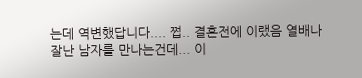는데 역변했답니다.... 쩝.. 결혼전에 이랬음 열배나 잘난 남자를 만나는건데... 이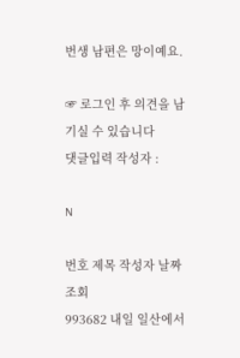번생 남편은 망이예요.

☞ 로그인 후 의견을 남기실 수 있습니다
댓글입력 작성자 :

N

번호 제목 작성자 날짜 조회
993682 내일 일산에서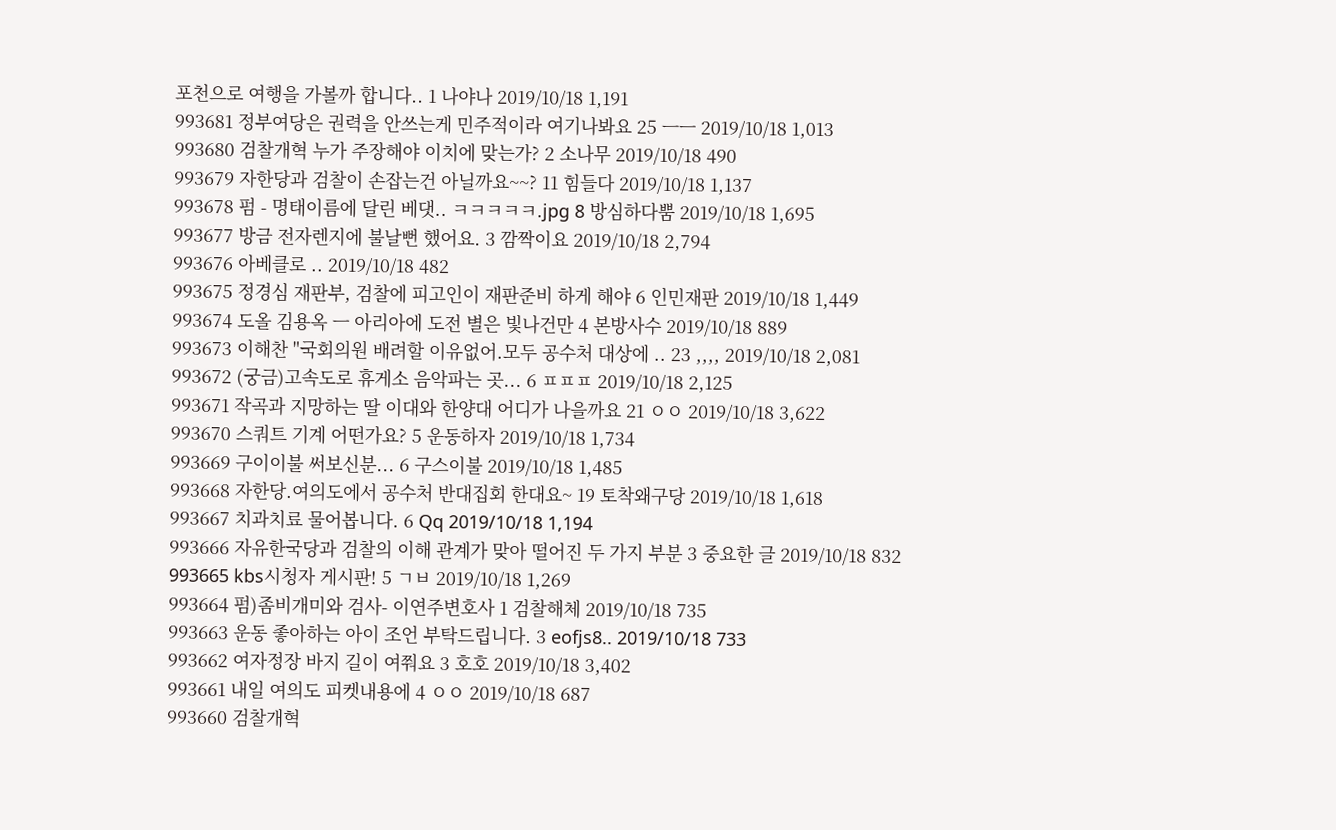포천으로 여행을 가볼까 합니다.. 1 나야나 2019/10/18 1,191
993681 정부여당은 권력을 안쓰는게 민주적이라 여기나봐요 25 ㅡㅡ 2019/10/18 1,013
993680 검찰개혁 누가 주장해야 이치에 맞는가? 2 소나무 2019/10/18 490
993679 자한당과 검찰이 손잡는건 아닐까요~~? 11 힘들다 2019/10/18 1,137
993678 펌 - 명태이름에 달린 베댓.. ㅋㅋㅋㅋㅋ.jpg 8 방심하다뿜 2019/10/18 1,695
993677 방금 전자렌지에 불날뻔 했어요. 3 깜짝이요 2019/10/18 2,794
993676 아베클로 .. 2019/10/18 482
993675 정경심 재판부, 검찰에 피고인이 재판준비 하게 해야 6 인민재판 2019/10/18 1,449
993674 도올 김용옥 ㅡ 아리아에 도전 별은 빛나건만 4 본방사수 2019/10/18 889
993673 이해찬 "국회의원 배려할 이유없어.모두 공수처 대상에 .. 23 ,,,, 2019/10/18 2,081
993672 (궁금)고속도로 휴게소 음악파는 곳... 6 ㅍㅍㅍ 2019/10/18 2,125
993671 작곡과 지망하는 딸 이대와 한양대 어디가 나을까요 21 ㅇㅇ 2019/10/18 3,622
993670 스쿼트 기계 어떤가요? 5 운동하자 2019/10/18 1,734
993669 구이이불 써보신분... 6 구스이불 2019/10/18 1,485
993668 자한당.여의도에서 공수처 반대집회 한대요~ 19 토착왜구당 2019/10/18 1,618
993667 치과치료 물어봅니다. 6 Qq 2019/10/18 1,194
993666 자유한국당과 검찰의 이해 관계가 맞아 떨어진 두 가지 부분 3 중요한 글 2019/10/18 832
993665 kbs시청자 게시판! 5 ㄱㅂ 2019/10/18 1,269
993664 펌)좀비개미와 검사- 이연주변호사 1 검찰해체 2019/10/18 735
993663 운동 좋아하는 아이 조언 부탁드립니다. 3 eofjs8.. 2019/10/18 733
993662 여자정장 바지 길이 여쭤요 3 호호 2019/10/18 3,402
993661 내일 여의도 피켓내용에 4 ㅇㅇ 2019/10/18 687
993660 검찰개혁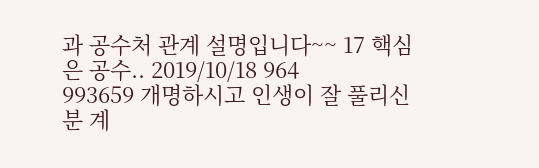과 공수처 관계 설명입니다~~ 17 핵심은 공수.. 2019/10/18 964
993659 개명하시고 인생이 잘 풀리신 분 계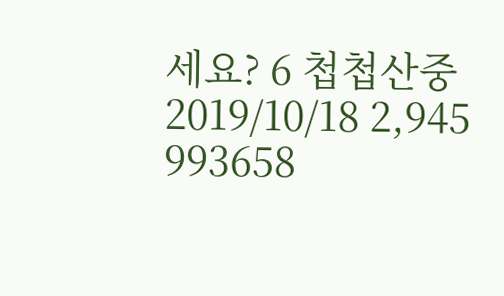세요? 6 첩첩산중 2019/10/18 2,945
993658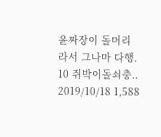윤짜장이 돌머리라서 그나마 다행. 10 쥐박이돌쇠충.. 2019/10/18 1,588